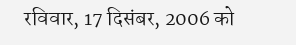रविवार, 17 दिसंबर, 2006 को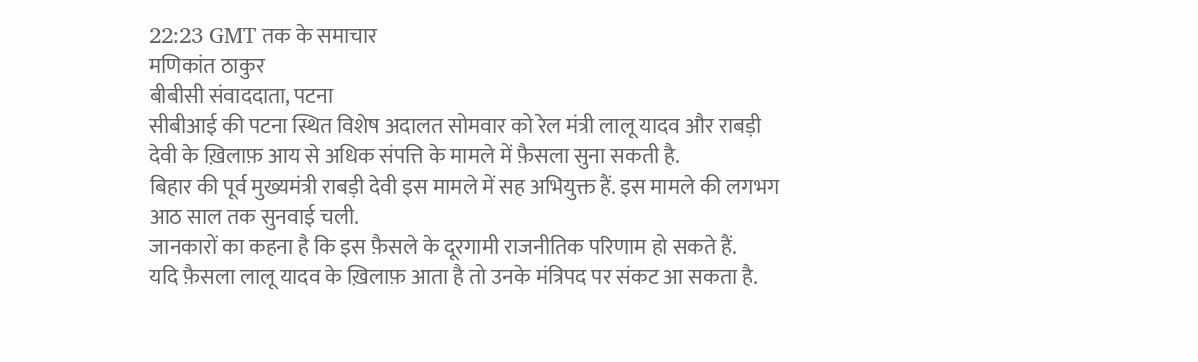22:23 GMT तक के समाचार
मणिकांत ठाकुर
बीबीसी संवाददाता, पटना
सीबीआई की पटना स्थित विशेष अदालत सोमवार को रेल मंत्री लालू यादव और राबड़ी देवी के ख़िलाफ़ आय से अधिक संपत्ति के मामले में फ़ैसला सुना सकती है.
बिहार की पूर्व मुख्यमंत्री राबड़ी देवी इस मामले में सह अभियुक्त हैं. इस मामले की लगभग आठ साल तक सुनवाई चली.
जानकारों का कहना है कि इस फ़ैसले के दूरगामी राजनीतिक परिणाम हो सकते हैं.
यदि फ़ैसला लालू यादव के ख़िलाफ़ आता है तो उनके मंत्रिपद पर संकट आ सकता है.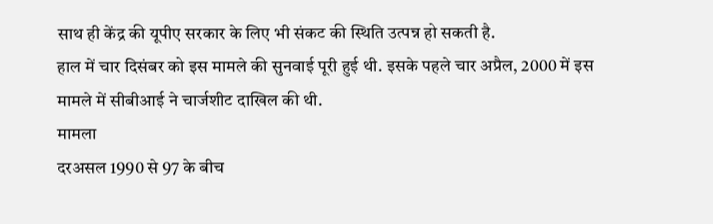साथ ही केंद्र की यूपीए सरकार के लिए भी संकट की स्थिति उत्पन्न हो सकती है.
हाल में चार दिसंबर को इस मामले की सुनवाई पूरी हुई थी. इसके पहले चार अप्रैल, 2000 में इस मामले में सीबीआई ने चार्जशीट दाखिल की थी.
मामला
दरअसल 1990 से 97 के बीच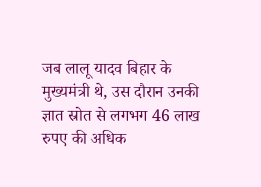जब लालू यादव बिहार के मुख्यमंत्री थे, उस दौरान उनकी ज्ञात स्रोत से लगभग 46 लाख रुपए की अधिक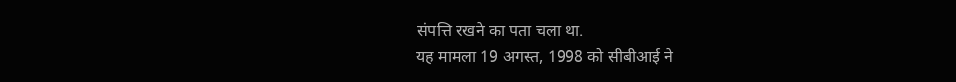संपत्ति रखने का पता चला था.
यह मामला 19 अगस्त, 1998 को सीबीआई ने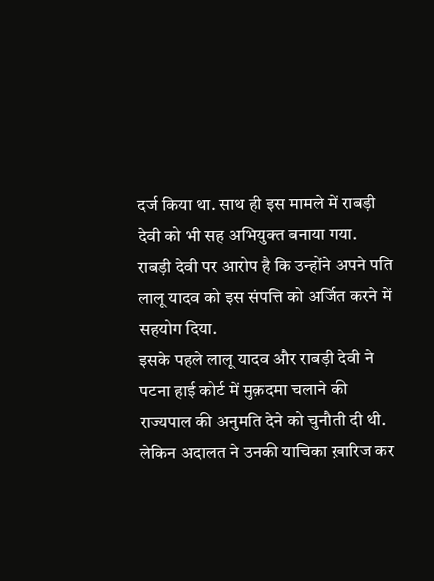दर्ज किया था. साथ ही इस मामले में राबड़ी देवी को भी सह अभियुक्त बनाया गया.
राबड़ी देवी पर आरोप है कि उन्होंने अपने पति लालू यादव को इस संपत्ति को अर्जित करने में सहयोग दिया.
इसके पहले लालू यादव और राबड़ी देवी ने पटना हाई कोर्ट में मुक़दमा चलाने की राज्यपाल की अनुमति देने को चुनौती दी थी. लेकिन अदालत ने उनकी याचिका ख़ारिज कर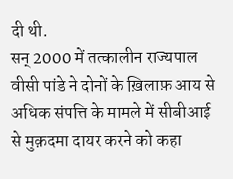दी थी.
सन् 2000 में तत्कालीन राज्यपाल वीसी पांडे ने दोनों के ख़िलाफ़ आय से अधिक संपत्ति के मामले में सीबीआई से मुक़दमा दायर करने को कहा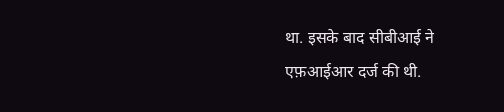था. इसके बाद सीबीआई ने एफ़आईआर दर्ज की थी.